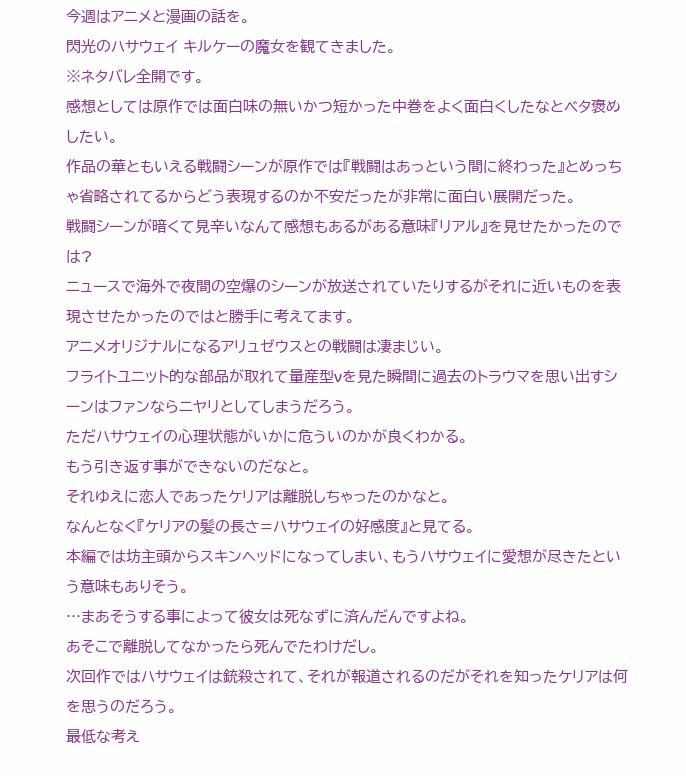今週はアニメと漫画の話を。
閃光のハサウェイ キルケーの魔女を観てきました。
※ネタバレ全開です。
感想としては原作では面白味の無いかつ短かった中巻をよく面白くしたなとベタ褒めしたい。
作品の華ともいえる戦闘シーンが原作では『戦闘はあっという間に終わった』とめっちゃ省略されてるからどう表現するのか不安だったが非常に面白い展開だった。
戦闘シーンが暗くて見辛いなんて感想もあるがある意味『リアル』を見せたかったのでは?
ニュースで海外で夜間の空爆のシーンが放送されていたりするがそれに近いものを表現させたかったのではと勝手に考えてます。
アニメオリジナルになるアリュゼウスとの戦闘は凄まじい。
フライトユニット的な部品が取れて量産型νを見た瞬間に過去のトラウマを思い出すシーンはファンならニヤリとしてしまうだろう。
ただハサウェイの心理状態がいかに危ういのかが良くわかる。
もう引き返す事ができないのだなと。
それゆえに恋人であったケリアは離脱しちゃったのかなと。
なんとなく『ケリアの髪の長さ=ハサウェイの好感度』と見てる。
本編では坊主頭からスキンヘッドになってしまい、もうハサウェイに愛想が尽きたという意味もありそう。
…まあそうする事によって彼女は死なずに済んだんですよね。
あそこで離脱してなかったら死んでたわけだし。
次回作ではハサウェイは銃殺されて、それが報道されるのだがそれを知ったケリアは何を思うのだろう。
最低な考え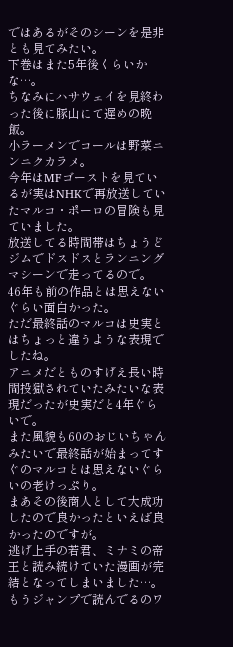ではあるがそのシーンを是非とも見てみたい。
下巻はまた5年後くらいかな…。
ちなみにハサウェイを見終わった後に豚山にて遅めの晩飯。
小ラーメンでコールは野菜ニンニクカラメ。
今年はMFゴーストを見ているが実はNHKで再放送していたマルコ・ポーロの冒険も見ていました。
放送してる時間帯はちょうどジムでドスドスとランニングマシーンで走ってるので。
46年も前の作品とは思えないぐらい面白かった。
ただ最終話のマルコは史実とはちょっと違うような表現でしたね。
アニメだとものすげえ長い時間投獄されていたみたいな表現だったが史実だと4年ぐらいで。
また風貌も60のおじいちゃんみたいで最終話が始まってすぐのマルコとは思えないぐらいの老けっぷり。
まあその後商人として大成功したので良かったといえば良かったのですが。
逃げ上手の若君、ミナミの帝王と読み続けていた漫画が完結となってしまいました…。
もうジャンプで読んでるのワ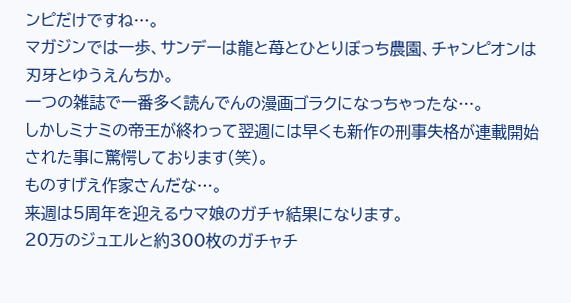ンピだけですね…。
マガジンでは一歩、サンデーは龍と苺とひとりぼっち農園、チャンピオンは刃牙とゆうえんちか。
一つの雑誌で一番多く読んでんの漫画ゴラクになっちゃったな…。
しかしミナミの帝王が終わって翌週には早くも新作の刑事失格が連載開始された事に驚愕しております(笑)。
ものすげえ作家さんだな…。
来週は5周年を迎えるウマ娘のガチャ結果になります。
20万のジュエルと約300枚のガチャチ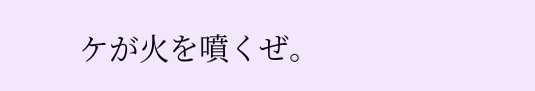ケが火を噴くぜ。